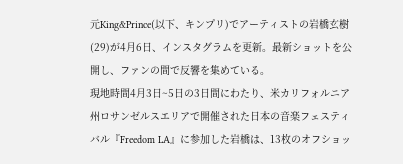元King&Prince(以下、キンプリ)でアーティストの岩橋玄樹(29)が4月6日、インスタグラムを更新。最新ショットを公開し、ファンの間で反響を集めている。
現地時間4月3日~5日の3日間にわたり、米カリフォルニア州ロサンゼルスエリアで開催された日本の音楽フェスティバル『Freedom LA』に参加した岩橋は、13枚のオフショッ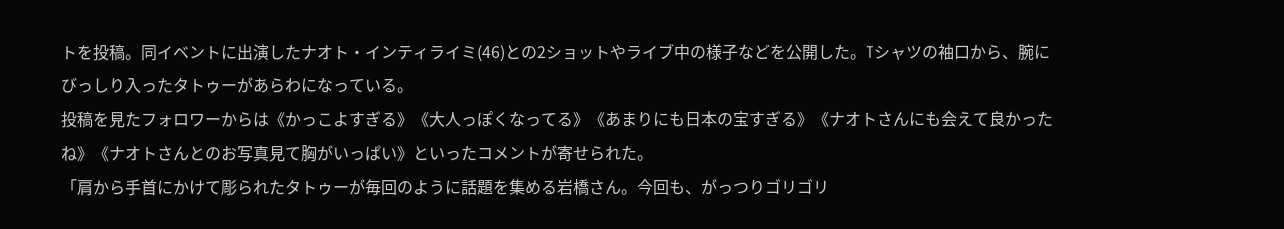トを投稿。同イベントに出演したナオト・インティライミ(46)との2ショットやライブ中の様子などを公開した。Tシャツの袖口から、腕にびっしり入ったタトゥーがあらわになっている。
投稿を見たフォロワーからは《かっこよすぎる》《大人っぽくなってる》《あまりにも日本の宝すぎる》《ナオトさんにも会えて良かったね》《ナオトさんとのお写真見て胸がいっぱい》といったコメントが寄せられた。
「肩から手首にかけて彫られたタトゥーが毎回のように話題を集める岩橋さん。今回も、がっつりゴリゴリ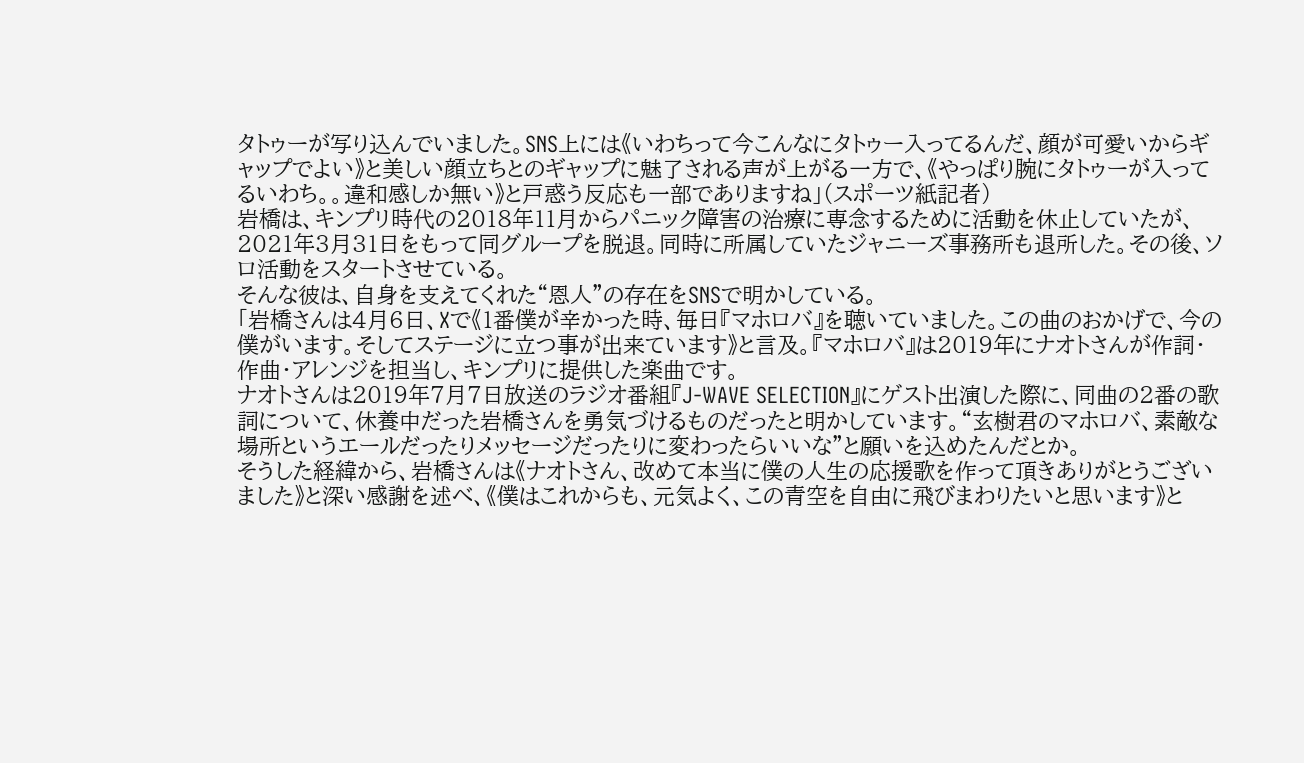タトゥーが写り込んでいました。SNS上には《いわちって今こんなにタトゥー入ってるんだ、顔が可愛いからギャップでよい》と美しい顔立ちとのギャップに魅了される声が上がる一方で、《やっぱり腕にタトゥーが入ってるいわち。。違和感しか無い》と戸惑う反応も一部でありますね」(スポーツ紙記者)
岩橋は、キンプリ時代の2018年11月からパニック障害の治療に専念するために活動を休止していたが、2021年3月31日をもって同グループを脱退。同時に所属していたジャニーズ事務所も退所した。その後、ソロ活動をスタートさせている。
そんな彼は、自身を支えてくれた“恩人”の存在をSNSで明かしている。
「岩橋さんは4月6日、Xで《1番僕が辛かった時、毎日『マホロバ』を聴いていました。この曲のおかげで、今の僕がいます。そしてステージに立つ事が出来ています》と言及。『マホロバ』は2019年にナオトさんが作詞・作曲・アレンジを担当し、キンプリに提供した楽曲です。
ナオトさんは2019年7月7日放送のラジオ番組『J-WAVE SELECTION』にゲスト出演した際に、同曲の2番の歌詞について、休養中だった岩橋さんを勇気づけるものだったと明かしています。“玄樹君のマホロバ、素敵な場所というエールだったりメッセージだったりに変わったらいいな”と願いを込めたんだとか。
そうした経緯から、岩橋さんは《ナオトさん、改めて本当に僕の人生の応援歌を作って頂きありがとうございました》と深い感謝を述べ、《僕はこれからも、元気よく、この青空を自由に飛びまわりたいと思います》と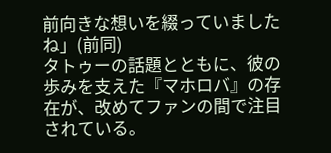前向きな想いを綴っていましたね」(前同)
タトゥーの話題とともに、彼の歩みを支えた『マホロバ』の存在が、改めてファンの間で注目されている。